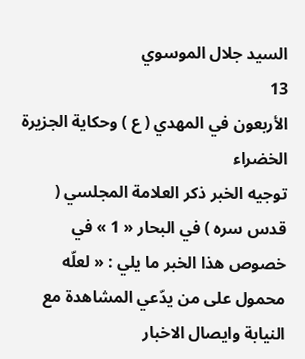السيد جلال الموسوي
13
الأربعون في المهدي ( ع ) وحكاية الجزيرة الخضراء
توجيه الخبر ذكر العلامة المجلسي ( قدس سره ) في البحار « 1 » في خصوص هذا الخبر ما يلي : « لعلّه محمول على من يدّعي المشاهدة مع النيابة وايصال الاخبار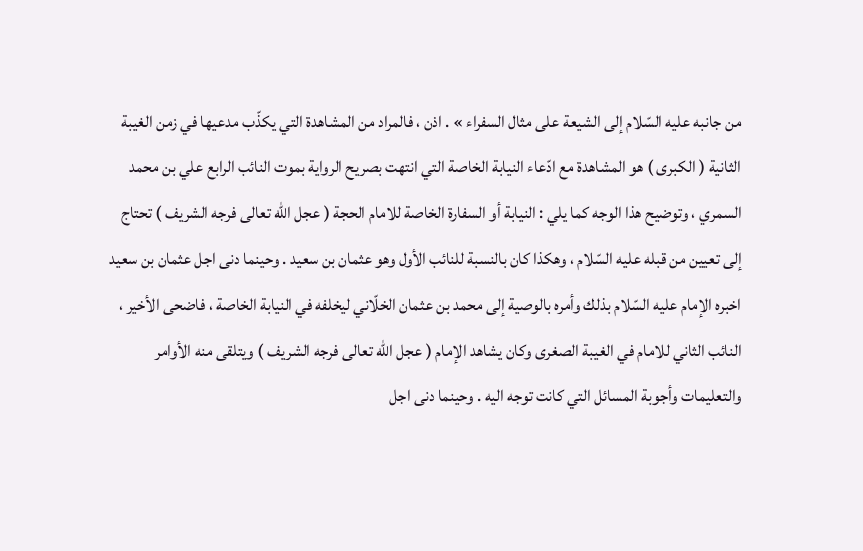من جانبه عليه السّلام إلى الشيعة على مثال السفراء » . اذن ، فالمراد من المشاهدة التي يكذّب مدعيها في زمن الغيبة الثانية ( الكبرى ) هو المشاهدة مع ادّعاء النيابة الخاصة التي انتهت بصريح الرواية بموت النائب الرابع علي بن محمد السمري ، وتوضيح هذا الوجه كما يلي : النيابة أو السفارة الخاصة للامام الحجة ( عجل اللّه تعالى فرجه الشريف ) تحتاج إلى تعيين من قبله عليه السّلام ، وهكذا كان بالنسبة للنائب الأول وهو عثمان بن سعيد . وحينما دنى اجل عثمان بن سعيد اخبره الإمام عليه السّلام بذلك وأمره بالوصية إلى محمد بن عثمان الخلّاني ليخلفه في النيابة الخاصة ، فاضحى الأخير ، النائب الثاني للامام في الغيبة الصغرى وكان يشاهد الإمام ( عجل اللّه تعالى فرجه الشريف ) ويتلقى منه الأوامر والتعليمات وأجوبة المسائل التي كانت توجه اليه . وحينما دنى اجل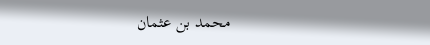محمد بن عثمان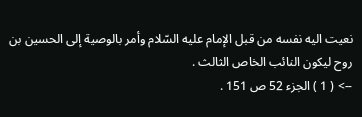نعيت اليه نفسه من قبل الإمام عليه السّلام وأمر بالوصية إلى الحسين بن روح ليكون النائب الخاص الثالث .
--> ( 1 ) الجزء 52 ص 151 .